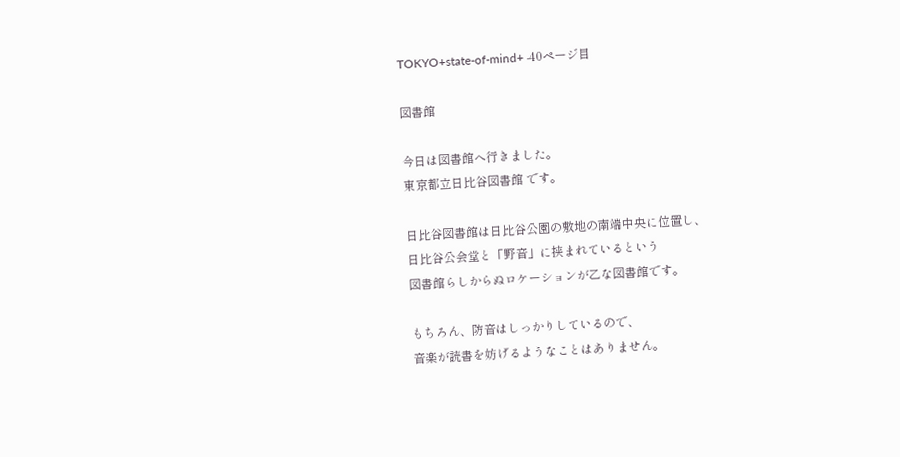TOKYO+state-of-mind+ -40ページ目

図書館

今日は図書館へ行きました。
東京都立日比谷図書館 です。

日比谷図書館は日比谷公園の敷地の南端中央に位置し、
日比谷公会堂と「野音」に挟まれているという
図書館らしからぬロケーションが乙な図書館です。

もちろん、防音はしっかりしているので、
音楽が読書を妨げるようなことはありません。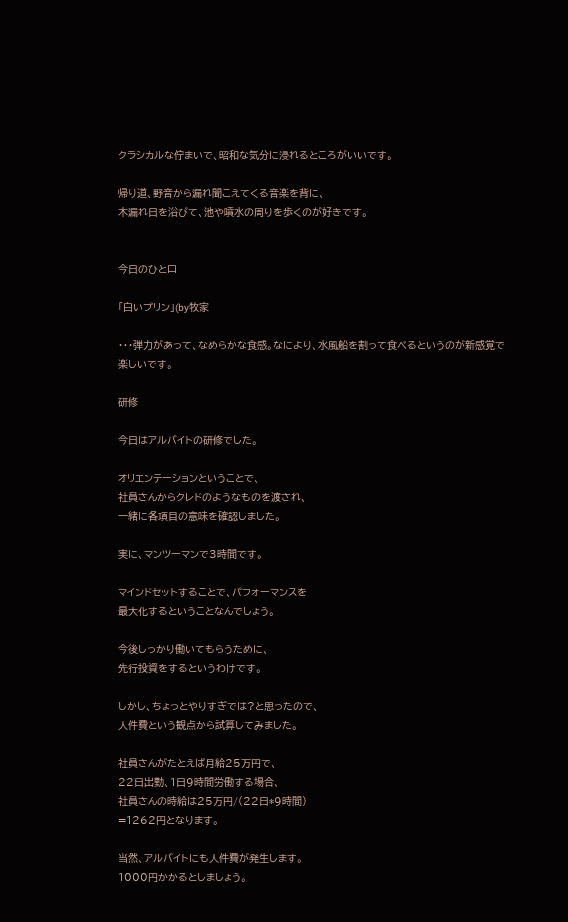クラシカルな佇まいで、昭和な気分に浸れるところがいいです。

帰り道、野音から漏れ聞こえてくる音楽を背に、
木漏れ日を浴びて、池や噴水の周りを歩くのが好きです。


今日のひと口

「白いプリン」(by牧家

・・・弾力があって、なめらかな食感。なにより、水風船を割って食べるというのが新感覚で楽しいです。

研修

今日はアルバイトの研修でした。

オリエンテーションということで、
社員さんからクレドのようなものを渡され、
一緒に各項目の意味を確認しました。

実に、マンツーマンで3時間です。

マインドセットすることで、パフォーマンスを
最大化するということなんでしょう。

今後しっかり働いてもらうために、
先行投資をするというわけです。

しかし、ちょっとやりすぎでは?と思ったので、
人件費という観点から試算してみました。

社員さんがたとえば月給25万円で、
22日出勤、1日9時間労働する場合、
社員さんの時給は25万円/(22日*9時間)
=1262円となります。

当然、アルバイトにも人件費が発生します。
1000円かかるとしましょう。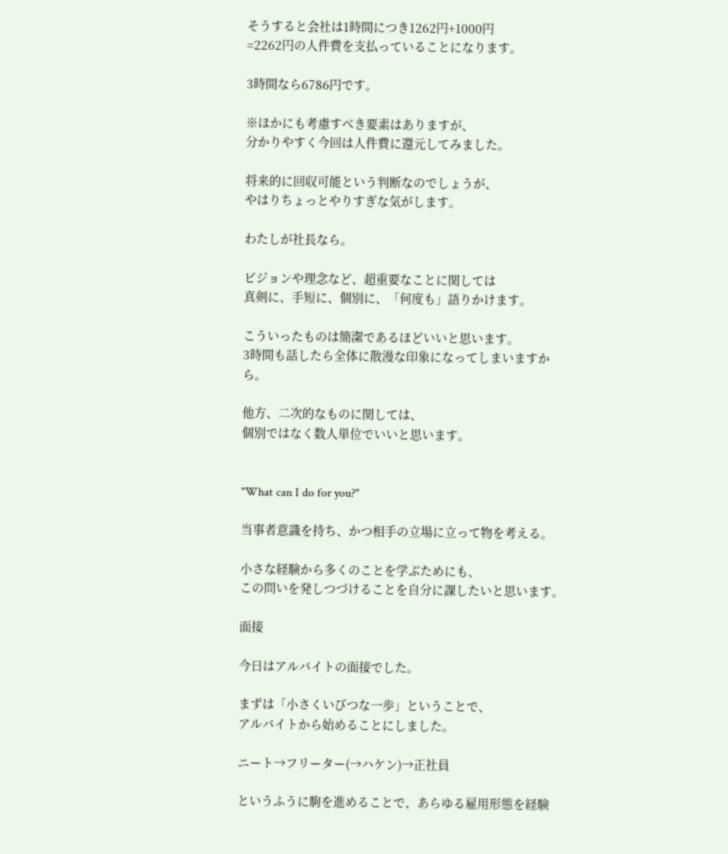そうすると会社は1時間につき1262円+1000円
=2262円の人件費を支払っていることになります。

3時間なら6786円です。

※ほかにも考慮すべき要素はありますが、
分かりやすく今回は人件費に還元してみました。

将来的に回収可能という判断なのでしょうが、
やはりちょっとやりすぎな気がします。

わたしが社長なら。

ビジョンや理念など、超重要なことに関しては
真剣に、手短に、個別に、「何度も」語りかけます。

こういったものは簡潔であるほどいいと思います。
3時間も話したら全体に散漫な印象になってしまいますから。

他方、二次的なものに関しては、
個別ではなく数人単位でいいと思います。


"What can I do for you?"

当事者意識を持ち、かつ相手の立場に立って物を考える。

小さな経験から多くのことを学ぶためにも、
この問いを発しつづけることを自分に課したいと思います。

面接

今日はアルバイトの面接でした。

まずは「小さくいびつな一歩」ということで、
アルバイトから始めることにしました。

ニート→フリーター(→ハケン)→正社員

というふうに駒を進めることで、あらゆる雇用形態を経験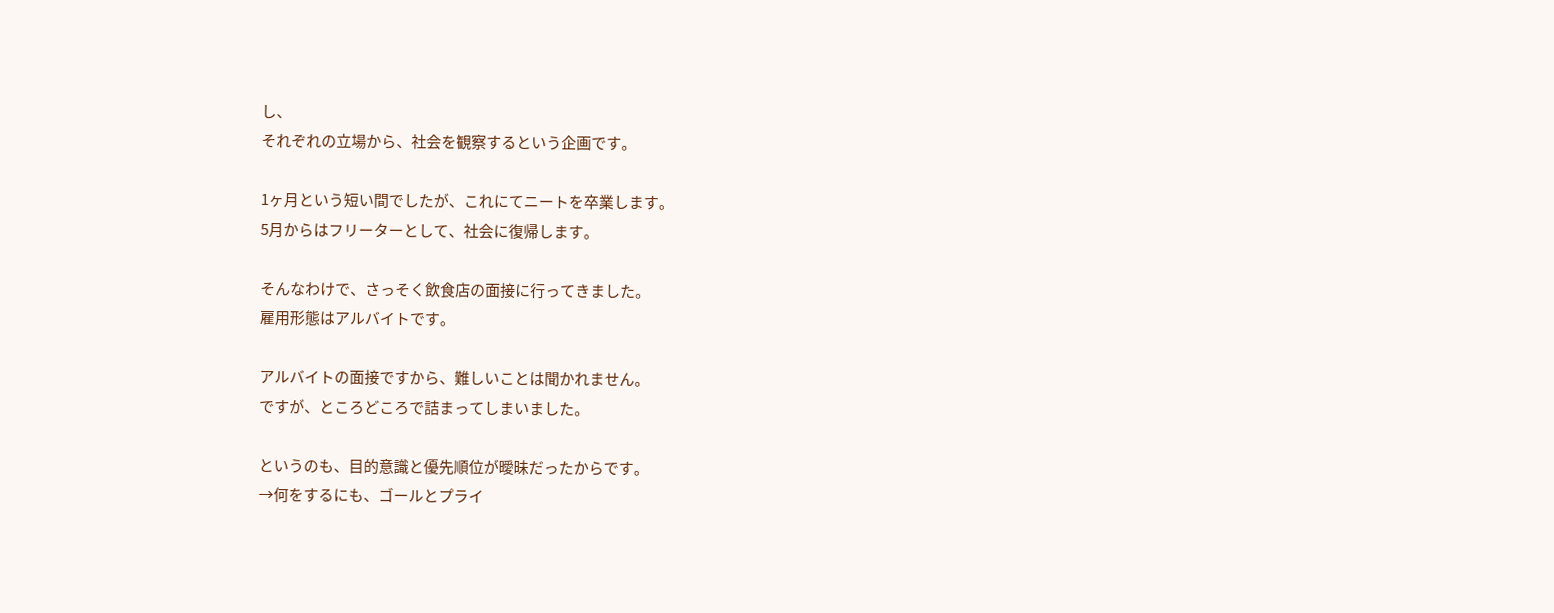し、
それぞれの立場から、社会を観察するという企画です。

1ヶ月という短い間でしたが、これにてニートを卒業します。
5月からはフリーターとして、社会に復帰します。

そんなわけで、さっそく飲食店の面接に行ってきました。
雇用形態はアルバイトです。

アルバイトの面接ですから、難しいことは聞かれません。
ですが、ところどころで詰まってしまいました。

というのも、目的意識と優先順位が曖昧だったからです。
→何をするにも、ゴールとプライ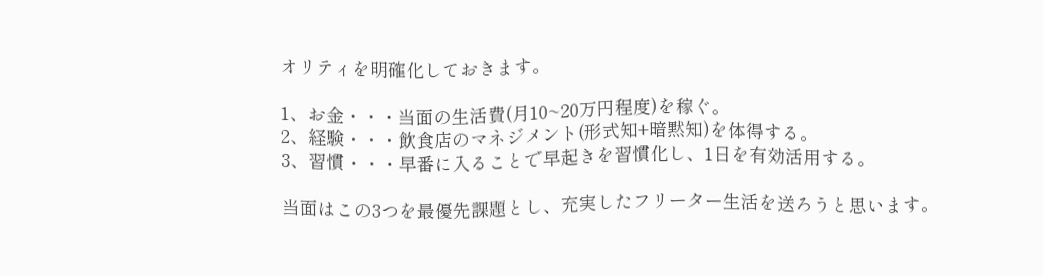オリティを明確化しておきます。

1、お金・・・当面の生活費(月10~20万円程度)を稼ぐ。
2、経験・・・飲食店のマネジメント(形式知+暗黙知)を体得する。
3、習慣・・・早番に入ることで早起きを習慣化し、1日を有効活用する。

当面はこの3つを最優先課題とし、充実したフリーター生活を送ろうと思います。